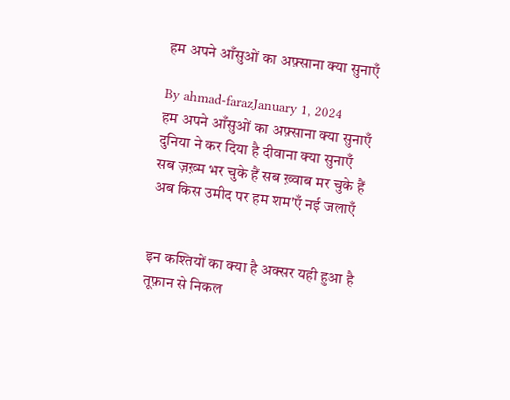हम अपने आँसुओं का अफ़्साना क्या सुनाएँ

By ahmad-farazJanuary 1, 2024
हम अपने आँसुओं का अफ़्साना क्या सुनाएँ
दुनिया ने कर दिया है दीवाना क्या सुनाएँ
सब ज़ख़्म भर चुके हैं सब ख़्वाब मर चुके हैं
अब किस उमीद पर हम शम'एँ नई जलाएँ


इन कश्तियों का क्या है अक्सर यही हुआ है
तूफ़ान से निकल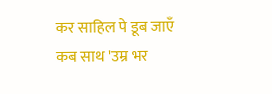कर साहिल पे डूब जाएँ
कब साथ 'उम्र भर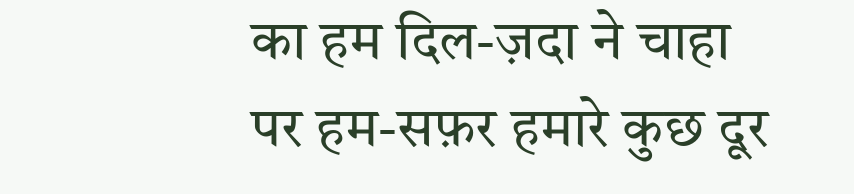का हम दिल-ज़दा ने चाहा
पर हम-सफ़र हमारे कुछ दूर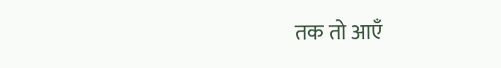तक तो आएँ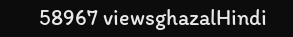58967 viewsghazalHindi